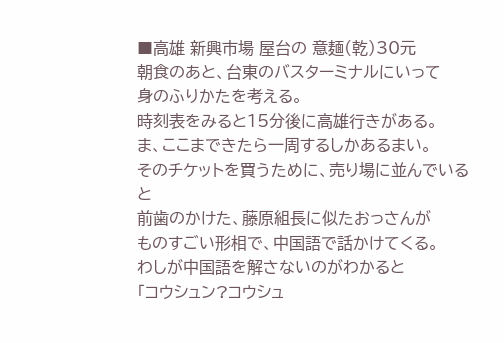■高雄 新興市場 屋台の 意麺(乾)30元
朝食のあと、台東のバスターミナルにいって
身のふりかたを考える。
時刻表をみると15分後に高雄行きがある。
ま、ここまできたら一周するしかあるまい。
そのチケットを買うために、売り場に並んでいると
前歯のかけた、藤原組長に似たおっさんが
ものすごい形相で、中国語で話かけてくる。
わしが中国語を解さないのがわかると
「コウシュン?コウシュ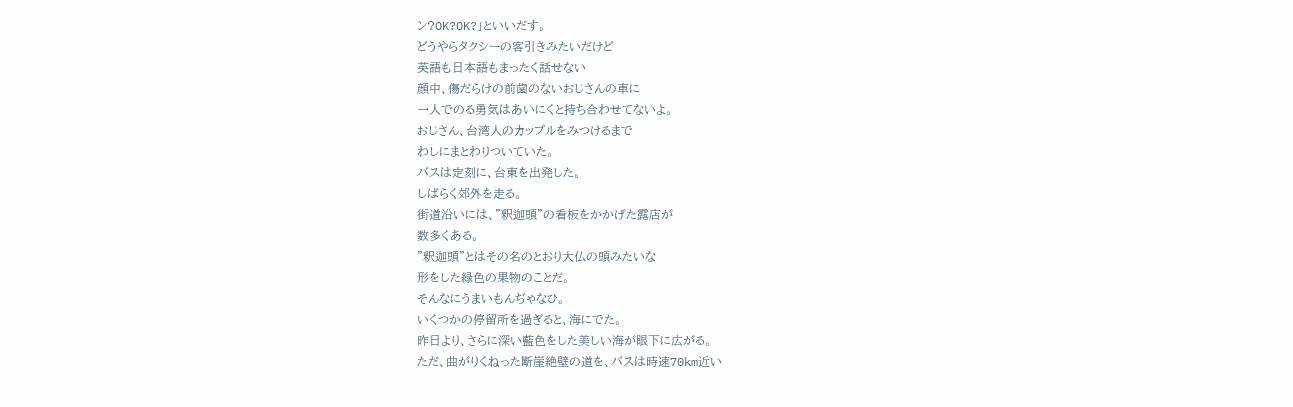ン?OK?OK?」といいだす。
どうやらタクシーの客引きみたいだけど
英語も日本語もまったく話せない
顔中、傷だらけの前歯のないおじさんの車に
一人でのる勇気はあいにくと持ち合わせてないよ。
おじさん、台湾人のカップルをみつけるまで
わしにまとわりついていた。
バスは定刻に、台東を出発した。
しばらく郊外を走る。
街道沿いには、”釈迦頭”の看板をかかげた露店が
数多くある。
”釈迦頭”とはその名のとおり大仏の頭みたいな
形をした緑色の果物のことだ。
そんなにうまいもんぢゃなひ。
いくつかの停留所を過ぎると、海にでた。
昨日より、さらに深い藍色をした美しい海が眼下に広がる。
ただ、曲がりくねった断崖絶壁の道を、バスは時速70km近い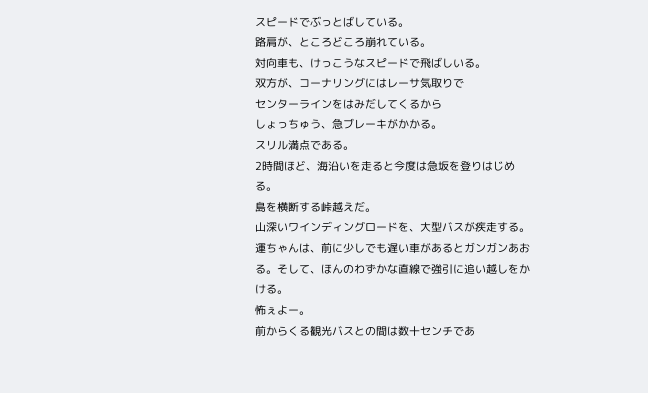スピードでぶっとばしている。
路肩が、ところどころ崩れている。
対向車も、けっこうなスピードで飛ばしいる。
双方が、コーナリングにはレーサ気取りで
センターラインをはみだしてくるから
しょっちゅう、急ブレーキがかかる。
スリル満点である。
2時間ほど、海沿いを走ると今度は急坂を登りはじめる。
島を横断する峠越えだ。
山深いワインディングロードを、大型バスが疾走する。
運ちゃんは、前に少しでも遅い車があるとガンガンあおる。そして、ほんのわずかな直線で強引に追い越しをかける。
怖ぇよー。
前からくる観光バスとの間は数十センチであ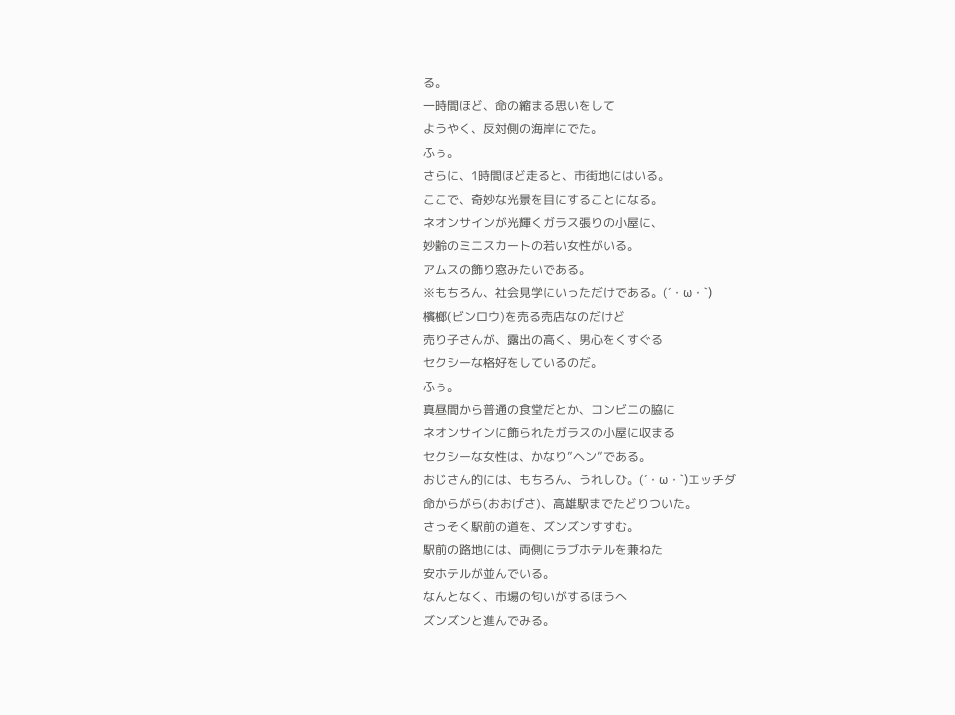る。
一時間ほど、命の縮まる思いをして
ようやく、反対側の海岸にでた。
ふぅ。
さらに、1時間ほど走ると、市街地にはいる。
ここで、奇妙な光景を目にすることになる。
ネオンサインが光輝くガラス張りの小屋に、
妙齢のミニスカートの若い女性がいる。
アムスの飾り窓みたいである。
※もちろん、社会見学にいっただけである。(´・ω・`)
檳榔(ビンロウ)を売る売店なのだけど
売り子さんが、露出の高く、男心をくすぐる
セクシーな格好をしているのだ。
ふぅ。
真昼間から普通の食堂だとか、コンビニの脇に
ネオンサインに飾られたガラスの小屋に収まる
セクシーな女性は、かなり”ヘン”である。
おじさん的には、もちろん、うれしひ。(´・ω・`)エッチダ
命からがら(おおげさ)、高雄駅までたどりついた。
さっそく駅前の道を、ズンズンすすむ。
駅前の路地には、両側にラブホテルを兼ねた
安ホテルが並んでいる。
なんとなく、市場の匂いがするほうへ
ズンズンと進んでみる。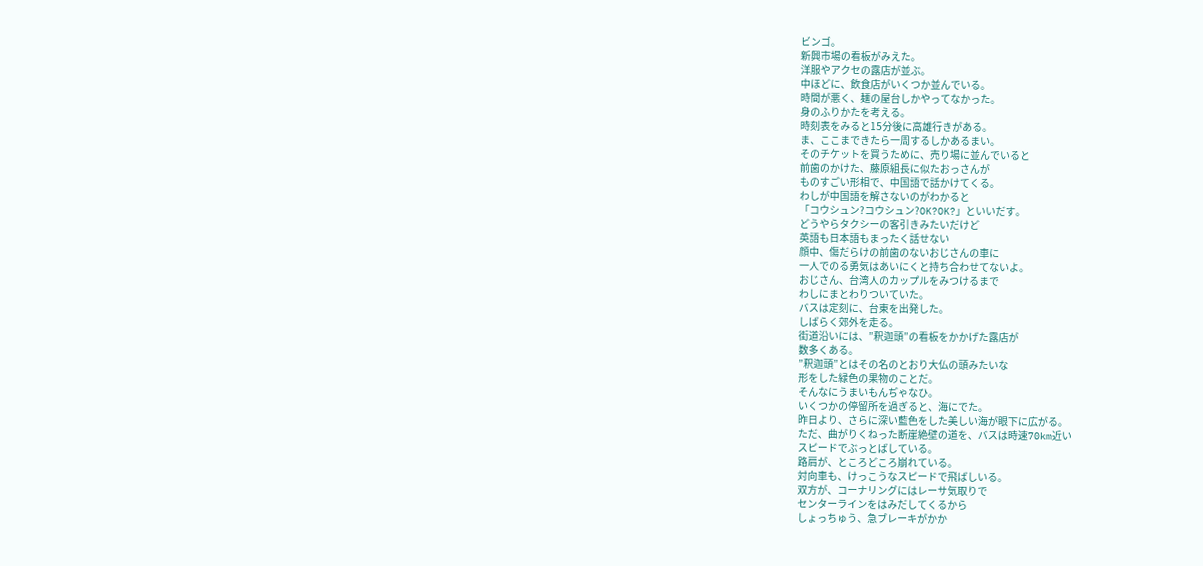ビンゴ。
新興市場の看板がみえた。
洋服やアクセの露店が並ぶ。
中ほどに、飲食店がいくつか並んでいる。
時間が悪く、麺の屋台しかやってなかった。
身のふりかたを考える。
時刻表をみると15分後に高雄行きがある。
ま、ここまできたら一周するしかあるまい。
そのチケットを買うために、売り場に並んでいると
前歯のかけた、藤原組長に似たおっさんが
ものすごい形相で、中国語で話かけてくる。
わしが中国語を解さないのがわかると
「コウシュン?コウシュン?OK?OK?」といいだす。
どうやらタクシーの客引きみたいだけど
英語も日本語もまったく話せない
顔中、傷だらけの前歯のないおじさんの車に
一人でのる勇気はあいにくと持ち合わせてないよ。
おじさん、台湾人のカップルをみつけるまで
わしにまとわりついていた。
バスは定刻に、台東を出発した。
しばらく郊外を走る。
街道沿いには、”釈迦頭”の看板をかかげた露店が
数多くある。
”釈迦頭”とはその名のとおり大仏の頭みたいな
形をした緑色の果物のことだ。
そんなにうまいもんぢゃなひ。
いくつかの停留所を過ぎると、海にでた。
昨日より、さらに深い藍色をした美しい海が眼下に広がる。
ただ、曲がりくねった断崖絶壁の道を、バスは時速70km近い
スピードでぶっとばしている。
路肩が、ところどころ崩れている。
対向車も、けっこうなスピードで飛ばしいる。
双方が、コーナリングにはレーサ気取りで
センターラインをはみだしてくるから
しょっちゅう、急ブレーキがかか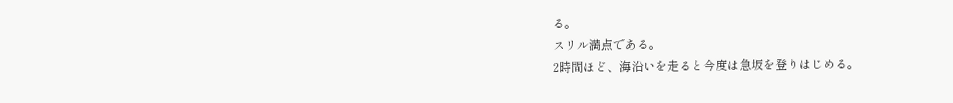る。
スリル満点である。
2時間ほど、海沿いを走ると今度は急坂を登りはじめる。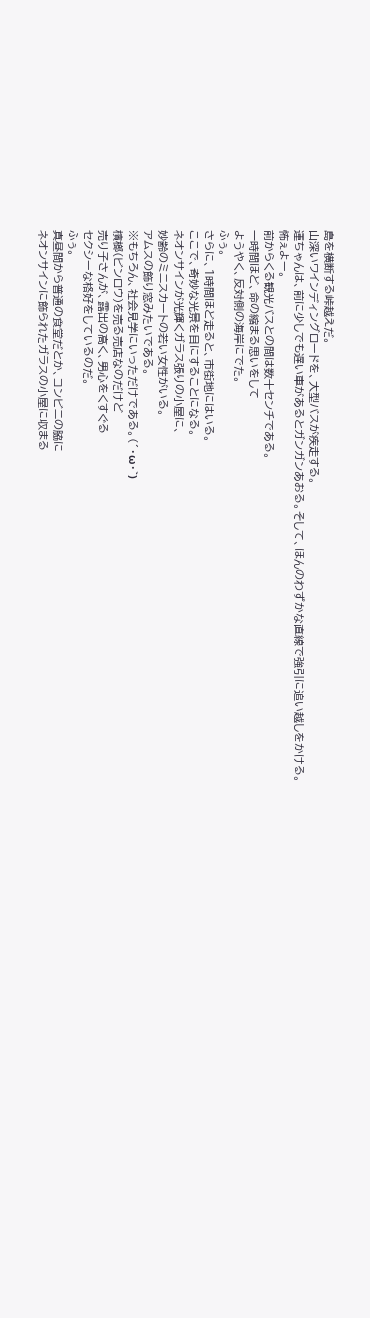島を横断する峠越えだ。
山深いワインディングロードを、大型バスが疾走する。
運ちゃんは、前に少しでも遅い車があるとガンガンあおる。そして、ほんのわずかな直線で強引に追い越しをかける。
怖ぇよー。
前からくる観光バスとの間は数十センチである。
一時間ほど、命の縮まる思いをして
ようやく、反対側の海岸にでた。
ふぅ。
さらに、1時間ほど走ると、市街地にはいる。
ここで、奇妙な光景を目にすることになる。
ネオンサインが光輝くガラス張りの小屋に、
妙齢のミニスカートの若い女性がいる。
アムスの飾り窓みたいである。
※もちろん、社会見学にいっただけである。(´・ω・`)
檳榔(ビンロウ)を売る売店なのだけど
売り子さんが、露出の高く、男心をくすぐる
セクシーな格好をしているのだ。
ふぅ。
真昼間から普通の食堂だとか、コンビニの脇に
ネオンサインに飾られたガラスの小屋に収まる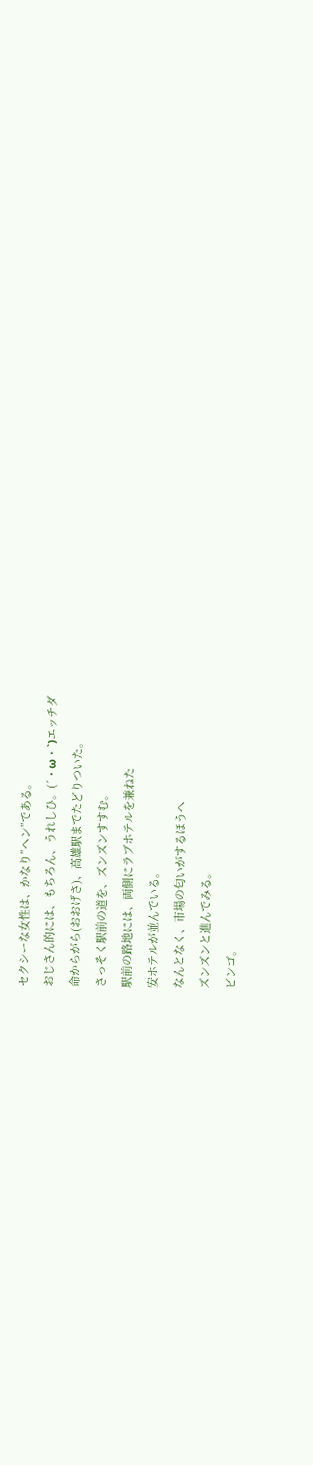セクシーな女性は、かなり”ヘン”である。
おじさん的には、もちろん、うれしひ。(´・ω・`)エッチダ
命からがら(おおげさ)、高雄駅までたどりついた。
さっそく駅前の道を、ズンズンすすむ。
駅前の路地には、両側にラブホテルを兼ねた
安ホテルが並んでいる。
なんとなく、市場の匂いがするほうへ
ズンズンと進んでみる。
ビンゴ。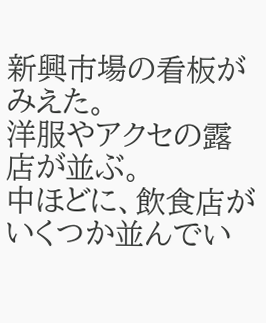新興市場の看板がみえた。
洋服やアクセの露店が並ぶ。
中ほどに、飲食店がいくつか並んでい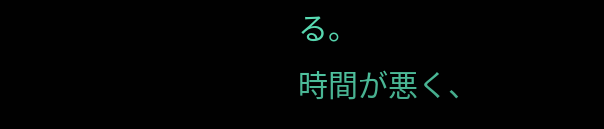る。
時間が悪く、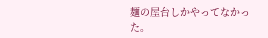麺の屋台しかやってなかった。